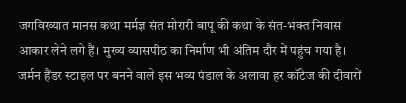जगविख्यात मानस कथा मर्मज्ञ संत मोरारी बापू की कथा के संत-भक्त निवास आकार लेने लगे हैं। मुख्य व्यासपीठ का निर्माण भी अंतिम दौर में पहुंच गया है। जर्मन हैंडर स्टाइल पर बनने वाले इस भव्य पंडाल के अलावा हर कॉटेज की दीवारों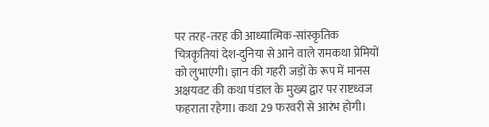पर तरह-तरह की आध्यात्मिक-सांस्कृतिक चित्रकृतियां देश-दुनिया से आने वाले रामकथा प्रेमियों को लुभाएंगी। ज्ञान की गहरी जड़ों के रूप में मानस अक्षयवट की कथा पंडाल के मुख्य द्वार पर राष्टध्वज फहराता रहेगा। कथा 29 फरवरी से आरंभ होगी।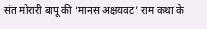संत मोरारी बापू की ‘मानस अक्षयवट’ राम कथा के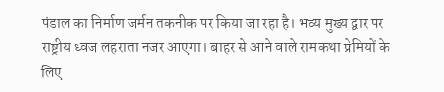पंडाल का निर्माण जर्मन तकनीक पर किया जा रहा है। भव्य मुख्य द्वार पर राष्ट्रीय ध्वज लहराता नजर आएगा। बाहर से आने वाले रामकथा प्रेमियों के लिए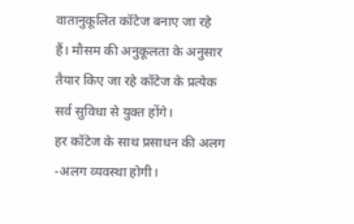वातानुकूलित कॉटेज बनाए जा रहे हैं। मौसम की अनुकूलता के अनुसार तैयार किए जा रहे कॉटेज के प्रत्येक सर्व सुविधा से युक्त होंगे।
हर कॉटेज के साथ प्रसाधन की अलग -अलग व्यवस्था होगी।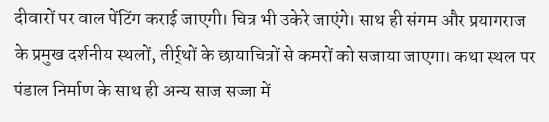दीवारों पर वाल पेंटिंग कराई जाएगी। चित्र भी उकेरे जाएंगे। साथ ही संगम और प्रयागराज के प्रमुख दर्शनीय स्थलों, तीर्र्थों के छायाचित्रों से कमरों को सजाया जाएगा। कथा स्थल पर पंडाल निर्माण के साथ ही अन्य साज सज्जा में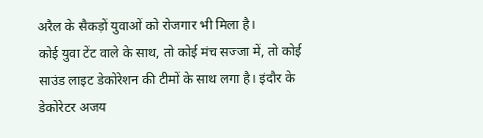अरैल के सैकड़ों युवाओं को रोजगार भी मिला है।
कोई युवा टेंट वाले के साथ, तो कोई मंच सज्जा में, तो कोई साउंड लाइट डेकोरेशन की टीमों के साथ लगा है। इंदौर के डेकोरेटर अजय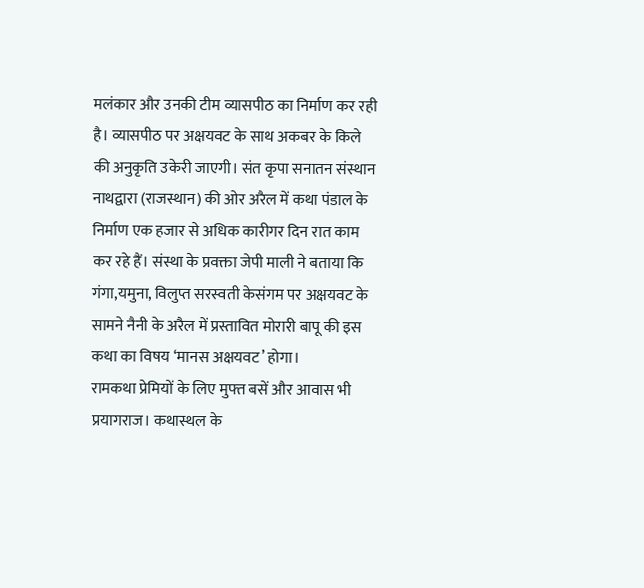मलंकार और उनकी टीम व्यासपीठ का निर्माण कर रही है। व्यासपीठ पर अक्षयवट के साथ अकबर के किले की अनुकृति उकेरी जाएगी। संत कृपा सनातन संस्थान नाथद्वारा (राजस्थान) की ओर अरैल में कथा पंडाल के निर्माण एक हजार से अधिक कारीगर दिन रात काम कर रहे हैं। संस्था के प्रवक्ता जेपी माली ने बताया कि गंगा,यमुना, विलुप्त सरस्वती केसंगम पर अक्षयवट के सामने नैनी के अरैल में प्रस्तावित मोरारी बापू की इस कथा का विषय ‘मानस अक्षयवट’ होगा।
रामकथा प्रेमियों के लिए मुफ्त बसें और आवास भी
प्रयागराज। कथास्थल के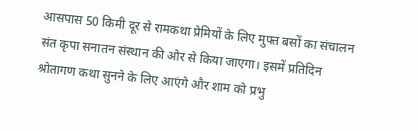आसपास 50 किमी दूर से रामकथा प्रेमियों के लिए मुफ्त बसों का संचालन संत कृपा सनातन संस्थान की ओर से किया जाएगा। इसमें प्रतिदिन श्रोतागण कथा सुनने के लिए आएंगे और शाम को प्रभु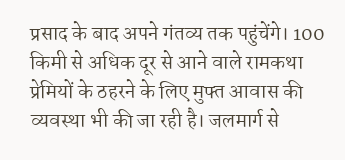प्रसाद के बाद अपने गंतव्य तक पहुंचेंगे। 100 किमी से अधिक दूर से आने वाले रामकथा प्रेमियों के ठहरने के लिए मुफ्त आवास की व्यवस्था भी की जा रही है। जलमार्ग से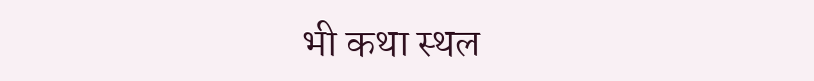भी कथा स्थल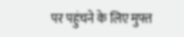पर पहुंचने के लिए मुफ्त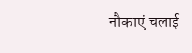नौकाएं चलाई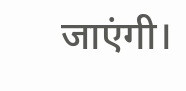जाएंगी।